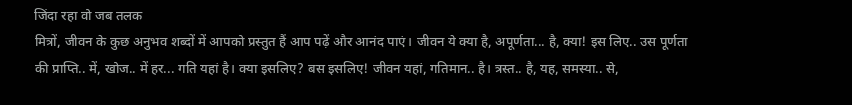जिंदा रहा वो जब तलक
मित्रों, जीवन के कुछ अनुभव शब्दों में आपको प्रस्तुत हैं आप पढ़ें और आनंद पाएं। जीवन ये क्या है, अपूर्णता... है, क्या! इस लिए.. उस पूर्णता की प्राप्ति.. में, खोज.. में हर... गति यहां है। क्या इसलिए? बस इसलिए! जीवन यहां, गतिमान.. है। त्रस्त.. है, यह, समस्या.. से,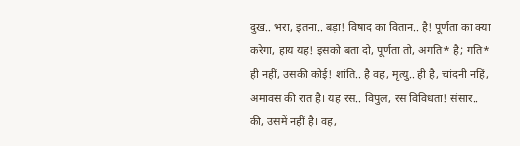दुख.. भरा, इतना.. बड़ा! विषाद का वितान.. है! पूर्णता का क्या करेगा, हाय यह! इसको बता दो, पूर्णता तो, अगति* है; गति* ही नहीं, उसकी कोई! शांति.. है वह, मृत्यु.. ही है, चांदनी नहिं, अमावस की रात है। यह रस.. विपुल, रस विविधता! संसार.. की, उसमें नहीं है। वह,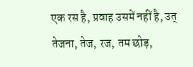एक रस है, प्रवाह उसमें नहीं है, उत् तेजना, तेज, रज, तम छोड़,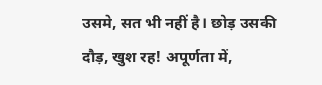उसमे, सत भी नहीं है। छोड़ उसकी दौड़, खुश रह! अपूर्णता में,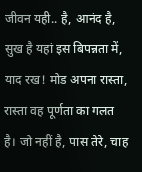जीवन यही.. है, आनंद है, सुख है यहां इस बिपन्नता में, याद रख! मोड अपना रास्ता, रास्ता वह पूर्णता का गलत है। जो नहीं है, पास तेरे, चाह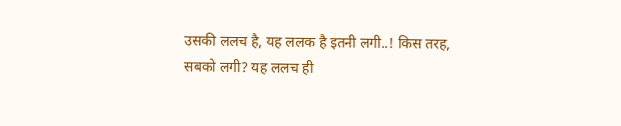उसकी ललच है, यह ललक है इतनी लगी..! किस तरह, सबको लगी? यह ललच ही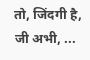तो, जिंदगी है, जी अभी, ...